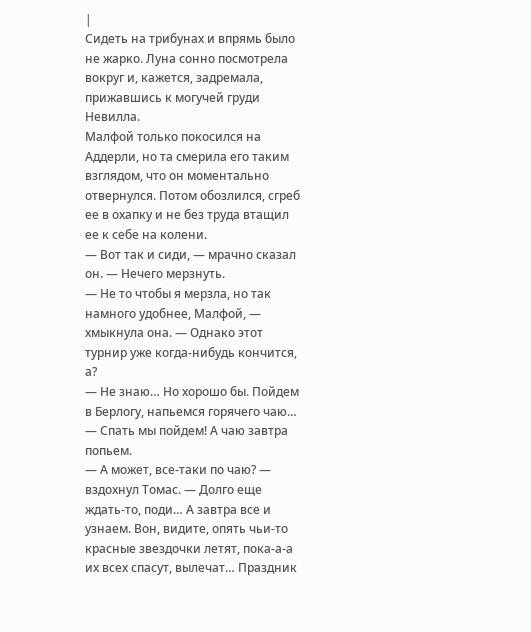|
Сидеть на трибунах и впрямь было не жарко. Луна сонно посмотрела вокруг и, кажется, задремала, прижавшись к могучей груди Невилла.
Малфой только покосился на Аддерли, но та смерила его таким взглядом, что он моментально отвернулся. Потом обозлился, сгреб ее в охапку и не без труда втащил ее к себе на колени.
— Вот так и сиди, — мрачно сказал он. — Нечего мерзнуть.
— Не то чтобы я мерзла, но так намного удобнее, Малфой, — хмыкнула она. — Однако этот турнир уже когда-нибудь кончится, а?
— Не знаю… Но хорошо бы. Пойдем в Берлогу, напьемся горячего чаю…
— Спать мы пойдем! А чаю завтра попьем.
— А может, все-таки по чаю? — вздохнул Томас. — Долго еще ждать-то, поди… А завтра все и узнаем. Вон, видите, опять чьи-то красные звездочки летят, пока-а-а их всех спасут, вылечат… Праздник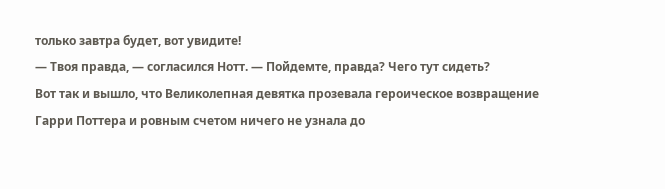только завтра будет, вот увидите!
— Твоя правда, — согласился Нотт. — Пойдемте, правда? Чего тут сидеть?
Вот так и вышло, что Великолепная девятка прозевала героическое возвращение Гарри Поттера и ровным счетом ничего не узнала до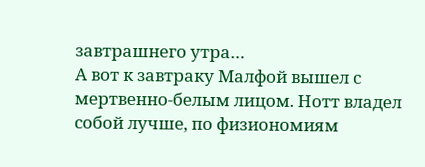завтрашнего утра…
А вот к завтраку Малфой вышел с мертвенно-белым лицом. Нотт владел собой лучше, по физиономиям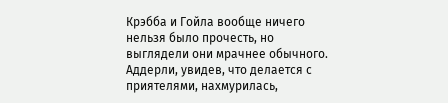Крэбба и Гойла вообще ничего нельзя было прочесть, но выглядели они мрачнее обычного.
Аддерли, увидев, что делается с приятелями, нахмурилась,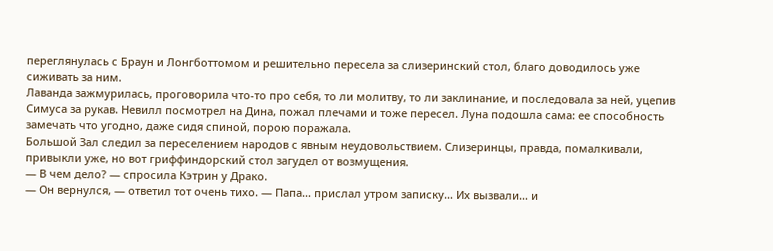переглянулась с Браун и Лонгботтомом и решительно пересела за слизеринский стол, благо доводилось уже сиживать за ним.
Лаванда зажмурилась, проговорила что-то про себя, то ли молитву, то ли заклинание, и последовала за ней, уцепив Симуса за рукав. Невилл посмотрел на Дина, пожал плечами и тоже пересел. Луна подошла сама: ее способность замечать что угодно, даже сидя спиной, порою поражала.
Большой Зал следил за переселением народов с явным неудовольствием. Слизеринцы, правда, помалкивали, привыкли уже, но вот гриффиндорский стол загудел от возмущения.
— В чем дело? — спросила Кэтрин у Драко.
— Он вернулся, — ответил тот очень тихо. — Папа… прислал утром записку… Их вызвали… и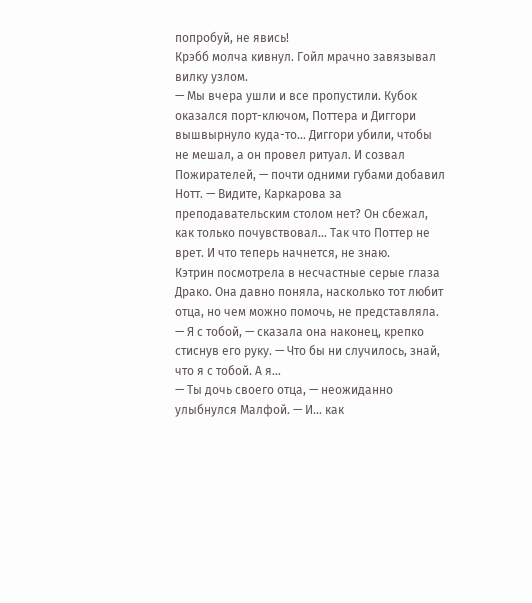попробуй, не явись!
Крэбб молча кивнул. Гойл мрачно завязывал вилку узлом.
— Мы вчера ушли и все пропустили. Кубок оказался порт-ключом, Поттера и Диггори вышвырнуло куда-то… Диггори убили, чтобы не мешал, а он провел ритуал. И созвал Пожирателей, — почти одними губами добавил Нотт. — Видите, Каркарова за преподавательским столом нет? Он сбежал, как только почувствовал… Так что Поттер не врет. И что теперь начнется, не знаю.
Кэтрин посмотрела в несчастные серые глаза Драко. Она давно поняла, насколько тот любит отца, но чем можно помочь, не представляла.
— Я с тобой, — сказала она наконец, крепко стиснув его руку. — Что бы ни случилось, знай, что я с тобой. А я…
— Ты дочь своего отца, — неожиданно улыбнулся Малфой. — И… как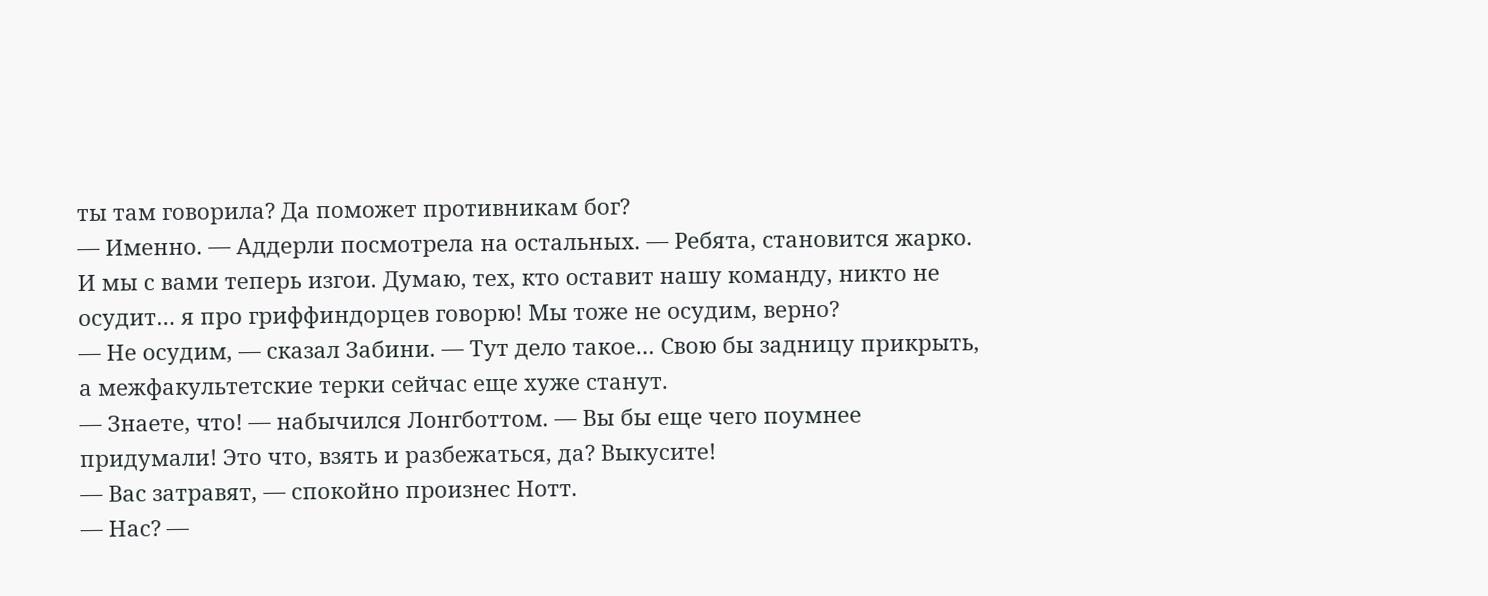ты там говорила? Да поможет противникам бог?
— Именно. — Аддерли посмотрела на остальных. — Ребята, становится жарко. И мы с вами теперь изгои. Думаю, тех, кто оставит нашу команду, никто не осудит… я про гриффиндорцев говорю! Мы тоже не осудим, верно?
— Не осудим, — сказал Забини. — Тут дело такое… Свою бы задницу прикрыть, а межфакультетские терки сейчас еще хуже станут.
— Знаете, что! — набычился Лонгботтом. — Вы бы еще чего поумнее придумали! Это что, взять и разбежаться, да? Выкусите!
— Вас затравят, — спокойно произнес Нотт.
— Нас? —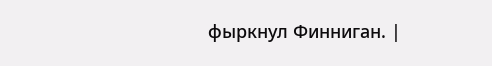фыркнул Финниган. |